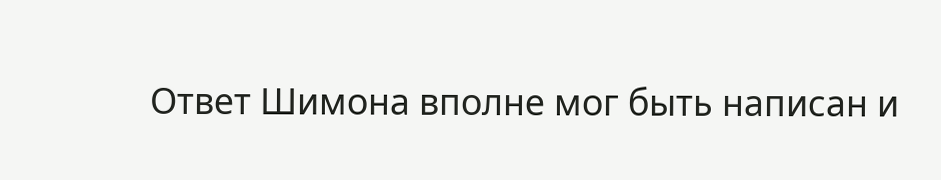Ответ Шимона вполне мог быть написан и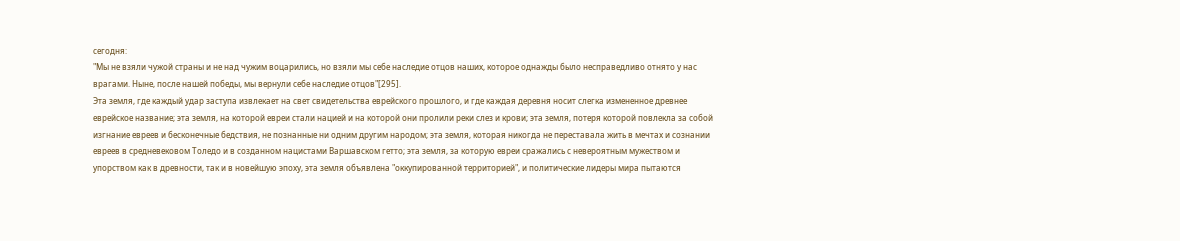сегодня:
"Мы не взяли чужой страны и не над чужим воцарились, но взяли мы себе наследие отцов наших, которое однажды было несправедливо отнято у нас врагами. Ныне, после нашей победы, мы вернули себе наследие отцов"[295].
Эта земля, где каждый удар заступа извлекает на свет свидетельства еврейского прошлого, и где каждая деревня носит слегка измененное древнее еврейское название; эта земля, на которой евреи стали нацией и на которой они пролили реки слез и крови; эта земля, потеря которой повлекла за собой изгнание евреев и бесконечные бедствия, не познанные ни одним другим народом; эта земля, которая никогда не переставала жить в мечтах и сознании евреев в средневековом Толедо и в созданном нацистами Варшавском гетто; эта земля, за которую евреи сражались с невероятным мужеством и упорством как в древности, так и в новейшую эпоху, эта земля объявлена "оккупированной территорией", и политические лидеры мира пытаются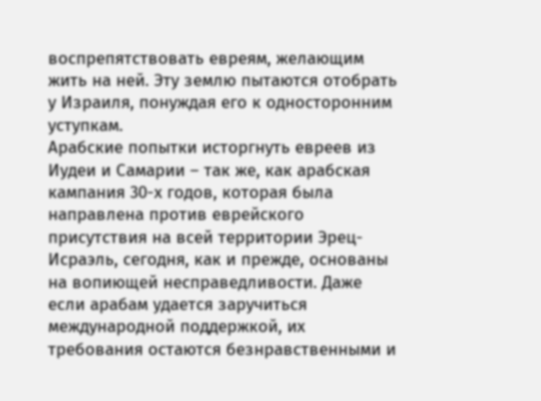воспрепятствовать евреям, желающим жить на ней. Эту землю пытаются отобрать у Израиля, понуждая его к односторонним уступкам.
Арабские попытки исторгнуть евреев из Иудеи и Самарии – так же, как арабская кампания 30-х годов, которая была направлена против еврейского присутствия на всей территории Эрец-Исраэль, сегодня, как и прежде, основаны на вопиющей несправедливости. Даже если арабам удается заручиться международной поддержкой, их требования остаются безнравственными и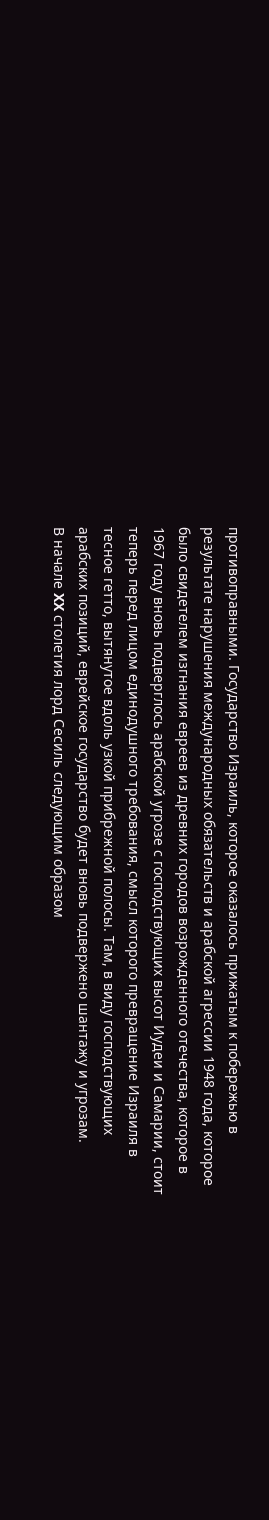противоправными. Государство Израиль, которое оказалось прижатым к побережью в результате нарушения международных обязательств и арабской агрессии 1948 года, которое было свидетелем изгнания евреев из древних городов возрожденного отечества, которое в 1967 году вновь подверглось арабской угрозе с господствующих высот Иудеи и Самарии, стоит теперь перед лицом единодушного требования, смысл которого превращение Израиля в тесное гетто, вытянутое вдоль узкой прибрежной полосы. Там, в виду господствующих арабских позиций, еврейское государство будет вновь подвержено шантажу и угрозам.
В начале XX столетия лорд Сесиль следующим образом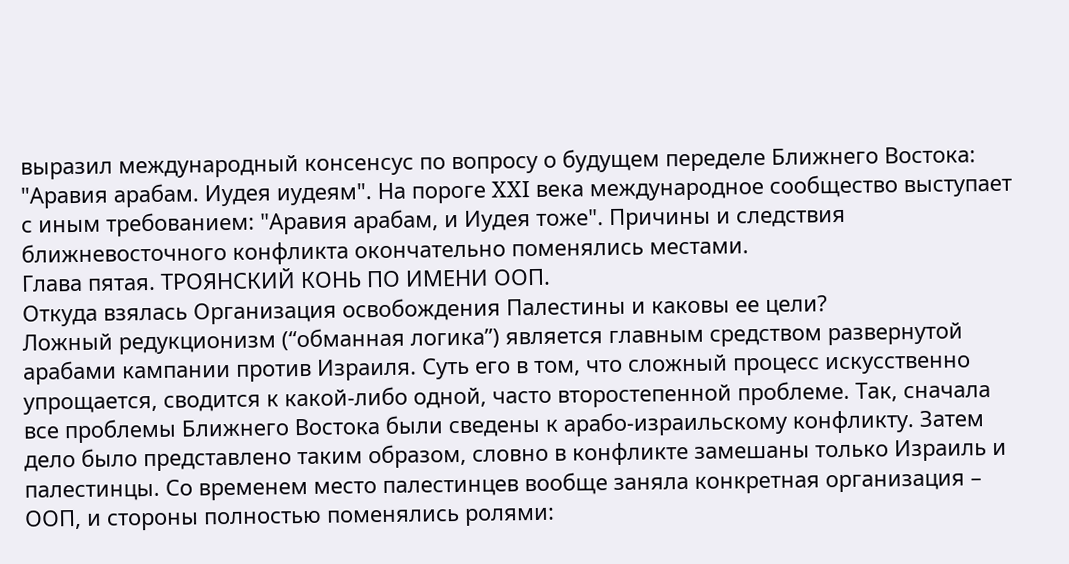выразил международный консенсус по вопросу о будущем переделе Ближнего Востока: "Аравия арабам. Иудея иудеям". На пороге XXI века международное сообщество выступает с иным требованием: "Аравия арабам, и Иудея тоже". Причины и следствия ближневосточного конфликта окончательно поменялись местами.
Глава пятая. ТРОЯНСКИЙ КОНЬ ПО ИМЕНИ ООП.
Откуда взялась Организация освобождения Палестины и каковы ее цели?
Ложный редукционизм (“обманная логика”) является главным средством развернутой арабами кампании против Израиля. Суть его в том, что сложный процесс искусственно упрощается, сводится к какой-либо одной, часто второстепенной проблеме. Так, сначала все проблемы Ближнего Востока были сведены к арабо-израильскому конфликту. Затем дело было представлено таким образом, словно в конфликте замешаны только Израиль и палестинцы. Со временем место палестинцев вообще заняла конкретная организация – ООП, и стороны полностью поменялись ролями: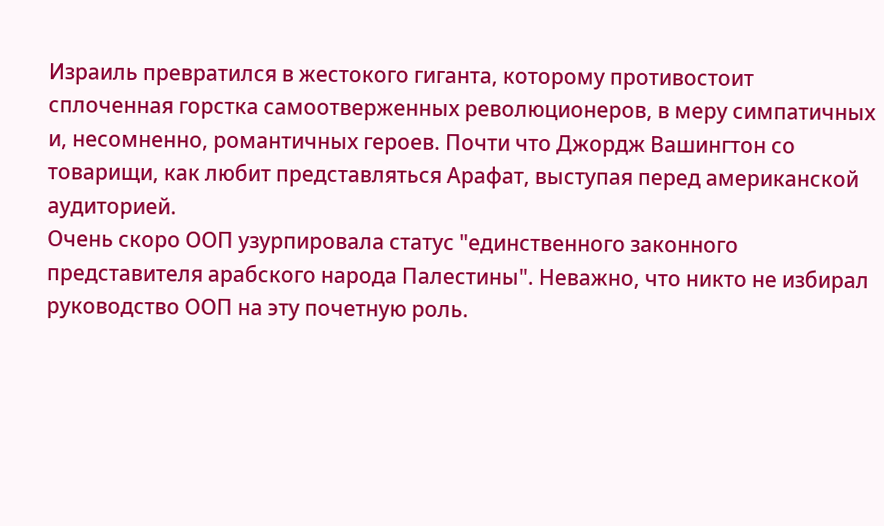Израиль превратился в жестокого гиганта, которому противостоит сплоченная горстка самоотверженных революционеров, в меру симпатичных и, несомненно, романтичных героев. Почти что Джордж Вашингтон со товарищи, как любит представляться Арафат, выступая перед американской аудиторией.
Очень скоро ООП узурпировала статус "единственного законного представителя арабского народа Палестины". Неважно, что никто не избирал руководство ООП на эту почетную роль.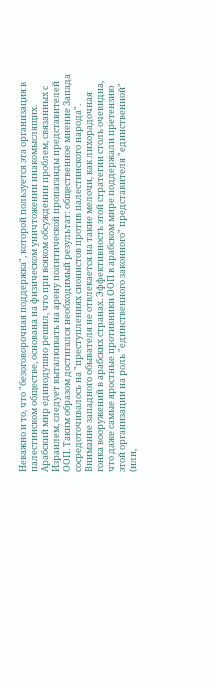Неважно и то, что "безоговорочная поддержка", которой пользуется эта организация в палестинском обществе, основана на физическом уничтожении инакомыслящих. Арабский мир единодушно решил, что при всяком обсуждении проблем, связанных с Израилем, следует выталкивать на арену политической пропаганды представителей ООП. Таким образом достигался необходимый результат: общественное мнение Запада сосредоточивалось на "преступлениях сионистов против палестинского народа". Внимание западного обывателя не отвлекается на такие мелочи, как лихорадочная гонка вооружений в арабских странах. Эффективность этой стратегии столь очевидна, что даже самые яростные противники ООП в арабском мире поддержали претензию этой организации на роль "единственного законного" представителя "единственной" (или,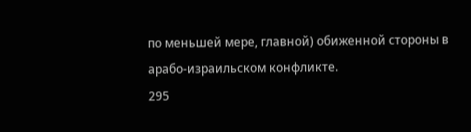по меньшей мере, главной) обиженной стороны в арабо-израильском конфликте.
295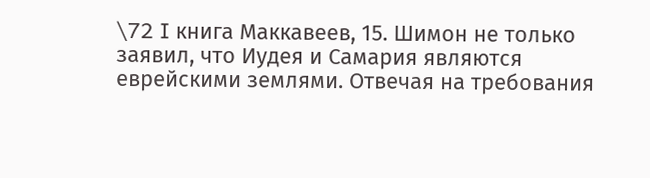\72 I книга Маккавеев, 15. Шимон не только заявил, что Иудея и Самария являются еврейскими землями. Отвечая на требования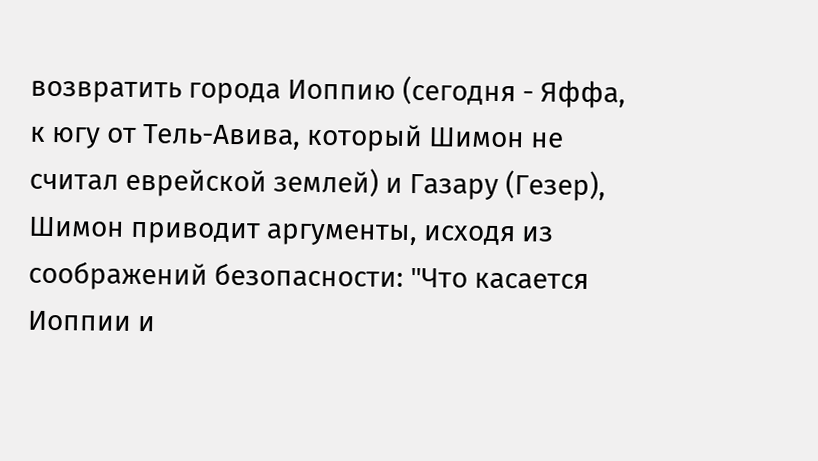возвратить города Иоппию (сегодня - Яффа, к югу от Тель-Авива, который Шимон не считал еврейской землей) и Газару (Гезер), Шимон приводит аргументы, исходя из соображений безопасности: "Что касается Иоппии и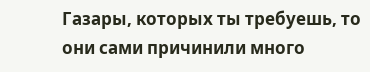Газары, которых ты требуешь, то они сами причинили много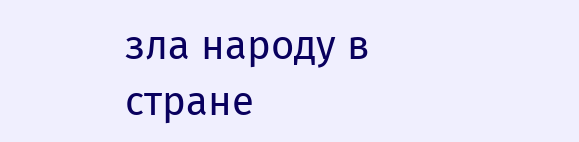зла народу в стране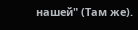нашей" (Там же).